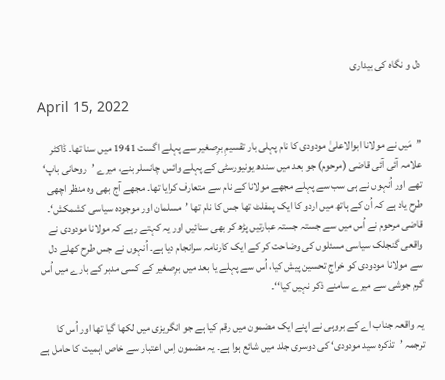دل و نگاہ کی بیداری

April 15, 2022

’’مَیں نے مولانا ابوالاعلیٰ مودودی کا نام پہلی بار تقسیمِ برِصغیر سے پہلے اگست 1941 میں سنا تھا۔ ڈاکٹر علامہ آئی آئی قاضی (مرحوم) جو بعد میں سندھ یونیورسٹی کے پہلے وائس چانسلر بنے، میرے ’روحانی باپ‘ تھے اور اُنہوں نے ہی سب سے پہلے مجھے مولانا کے نام سے متعارف کرایا تھا۔ مجھے آج بھی وہ منظر اچھی طرح یاد ہے کہ اُن کے ہاتھ میں اردو کا ایک پمفلٹ تھا جس کا نام تھا ’مسلمان اور موجودہ سیاسی کشمکش‘۔ قاضی مرحوم نے اُس میں سے جستہ جستہ عبارتیں پڑھ کر بھی سنائیں اور یہ کہتے رہے کہ مولانا مودودی نے واقعی گنجلک سیاسی مسئلوں کی وضاحت کر کے ایک کارنامہ سرانجام دیا ہے۔ اُنہوں نے جس طرح کھلے دل سے مولانا مودودی کو خراجِ تحسین پیش کیا، اُس سے پہلے یا بعد میں برِصغیر کے کسی مدبر کے بارے میں اُس گرم جوشی سے میرے سامنے ذکر نہیں کیا‘‘۔

یہ واقعہ جناب اے کے بروہی نے اپنے ایک مضمون میں رقم کیا ہے جو انگریزی میں لکھا گیا تھا اور اُس کا ترجمہ ’تذکرہ سید مودودی‘ کی دوسری جلد میں شائع ہوا ہے۔ یہ مضمون اِس اعتبار سے خاص اہمیت کا حامل ہے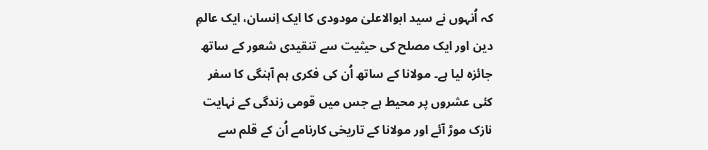کہ اُنہوں نے سید ابوالاعلیٰ مودودی کا ایک اِنسان، ایک عالمِ دین اور ایک مصلح کی حیثیت سے تنقیدی شعور کے ساتھ جائزہ لیا ہے۔ مولانا کے ساتھ اُن کی فکری ہم آہنگی کا سفر کئی عشروں پر محیط ہے جس میں قومی زندگی کے نہایت نازک موڑ آئے اور مولانا کے تاریخی کارنامے اُن کے قلم سے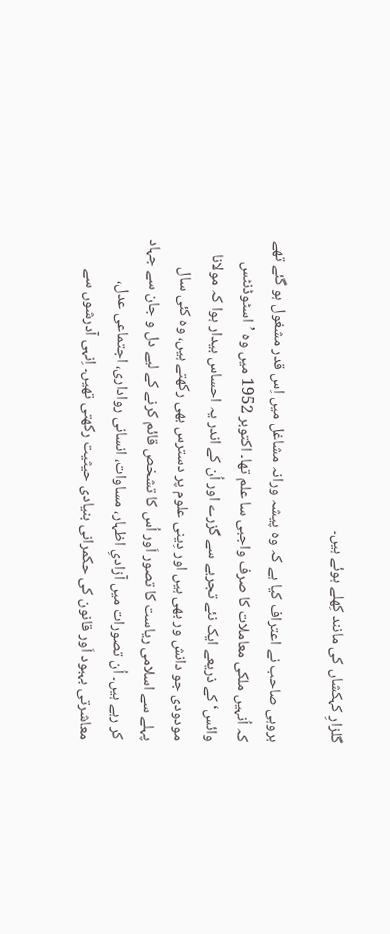گلزارِ کہکشاں کی مانند کِھلے ہوئے ہیں۔

بروہی صاحب نے اعتراف کیا ہے کہ وہ پیشہ ورانہ مشاغل میں اِس قدر مشغول ہو گئے تھے کہ اُنہیں ملکی معاملات کا صرف واجبی سا علم تھا۔ اکتوبر 1952 میں وہ ’اسٹوڈنٹس وائس‘ کے ذریعے ایک نئے تجربے سے گزرے اور اُن کے اندر یہ احساس بیدار ہوا کہ مولانا مودودی جو دانش ور بھی ہیں اور دِینی علوم پر دسترس بھی رکھتے ہیں، وہ کئی سال پہلے سے اسلامی ریاست کا تصور اَور اُس کا تشخص قائم کرنے کے لیے دل و جان سے جہاد کر رہے ہیں۔ اُن تصورات میں آزادیِ اظہار، مساوات، انسانی رواداری، اجتماعی عدل، معاشرتی بہبود اَور قانون کی حکمرانی بنیادی حیثیت رکھتی تھیں۔ اِنہی آدرشوں سے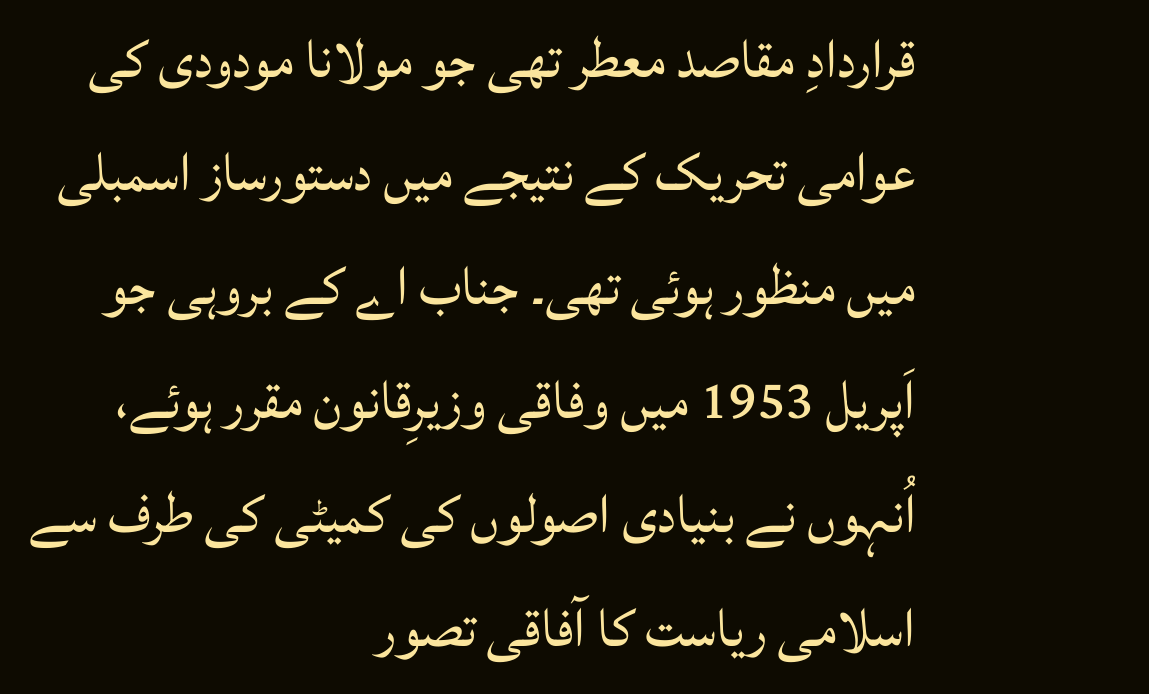قراردادِ مقاصد معطر تھی جو مولانا مودودی کی عوامی تحریک کے نتیجے میں دستورساز اسمبلی میں منظور ہوئی تھی۔ جناب اے کے بروہی جو اَپریل 1953 میں وفاقی وزیرِقانون مقرر ہوئے، اُنہوں نے بنیادی اصولوں کی کمیٹی کی طرف سے اسلامی ریاست کا آفاقی تصور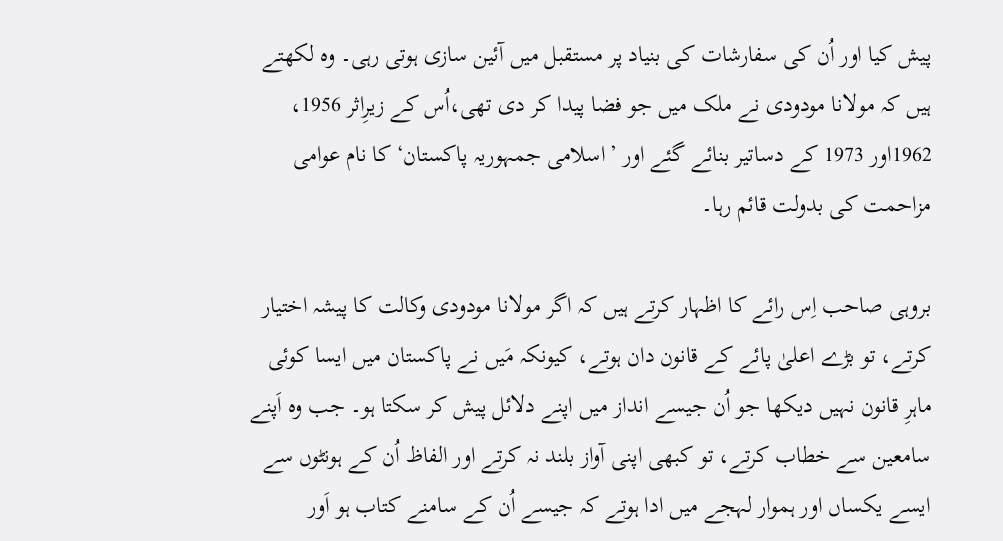پیش کیا اور اُن کی سفارشات کی بنیاد پر مستقبل میں آئین سازی ہوتی رہی۔ وہ لکھتے ہیں کہ مولانا مودودی نے ملک میں جو فضا پیدا کر دی تھی،اُس کے زیرِاثر 1956، 1962اور 1973 کے دساتیر بنائے گئے اور ’اسلامی جمہوریہ پاکستان‘ کا نام عوامی مزاحمت کی بدولت قائم رہا۔

بروہی صاحب اِس رائے کا اظہار کرتے ہیں کہ اگر مولانا مودودی وکالت کا پیشہ اختیار کرتے، تو بڑے اعلیٰ پائے کے قانون دان ہوتے، کیونکہ مَیں نے پاکستان میں ایسا کوئی ماہرِ قانون نہیں دیکھا جو اُن جیسے انداز میں اپنے دلائل پیش کر سکتا ہو۔ جب وہ اَپنے سامعین سے خطاب کرتے، تو کبھی اپنی آواز بلند نہ کرتے اور الفاظ اُن کے ہونٹوں سے ایسے یکساں اور ہموار لہجے میں ادا ہوتے کہ جیسے اُن کے سامنے کتاب ہو اَور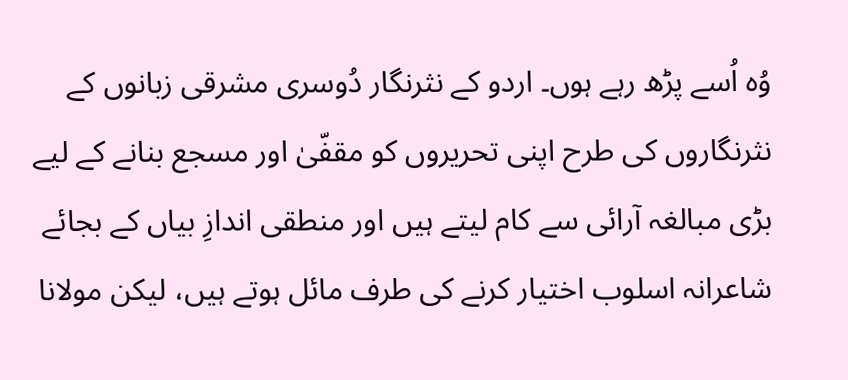وُہ اُسے پڑھ رہے ہوں۔ اردو کے نثرنگار دُوسری مشرقی زبانوں کے نثرنگاروں کی طرح اپنی تحریروں کو مقفّیٰ اور مسجع بنانے کے لیے بڑی مبالغہ آرائی سے کام لیتے ہیں اور منطقی اندازِ بیاں کے بجائے شاعرانہ اسلوب اختیار کرنے کی طرف مائل ہوتے ہیں، لیکن مولانا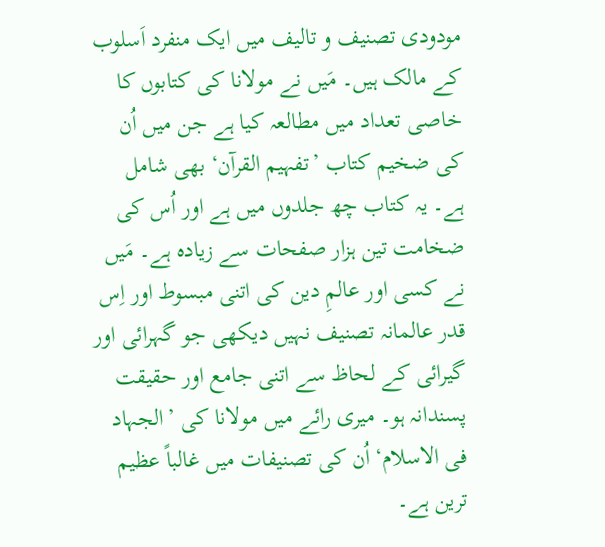مودودی تصنیف و تالیف میں ایک منفرد اَسلوب کے مالک ہیں۔ مَیں نے مولانا کی کتابوں کا خاصی تعداد میں مطالعہ کیا ہے جن میں اُن کی ضخیم کتاب ’تفہیم القرآن‘ بھی شامل ہے۔ یہ کتاب چھ جلدوں میں ہے اور اُس کی ضخامت تین ہزار صفحات سے زیادہ ہے۔ مَیں نے کسی اور عالمِ دین کی اتنی مبسوط اور اِس قدر عالمانہ تصنیف نہیں دیکھی جو گہرائی اور گیرائی کے لحاظ سے اتنی جامع اور حقیقت پسندانہ ہو۔ میری رائے میں مولانا کی ’الجہاد فی الاسلام‘ اُن کی تصنیفات میں غالباً عظیم ترین ہے۔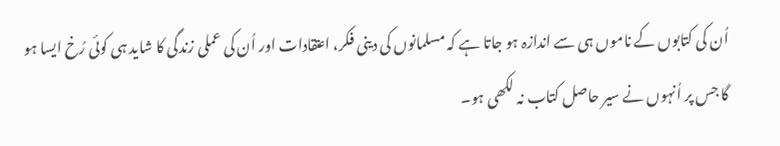اُن کی کتابوں کے ناموں ہی سے اندازہ ہو جاتا ہے کہ مسلمانوں کی دینی فکر، اعتقادات اور اُن کی عملی زندگی کا شاید ہی کوئی رُخ ایسا ہو گا جس پر اُنہوں نے سیر حاصل کتاب نہ لکھی ہو۔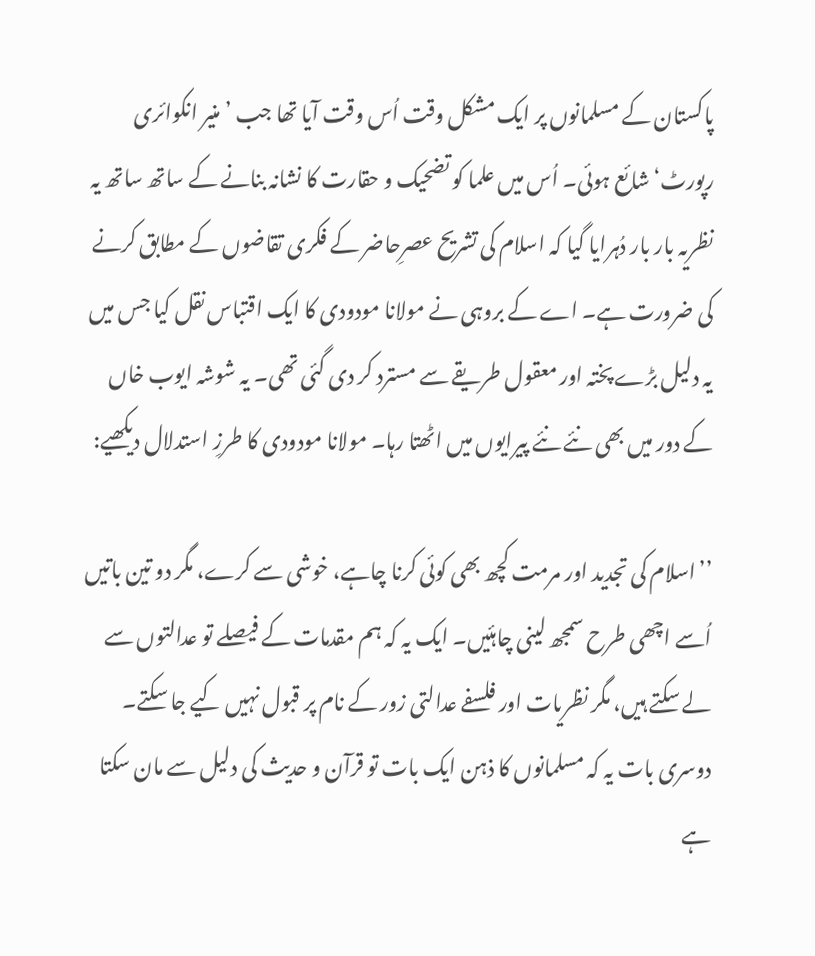پاکستان کے مسلمانوں پر ایک مشکل وقت اُس وقت آیا تھا جب ’منیر انکوائری رپورٹ‘ شائع ہوئی۔ اُس میں علما کو تضحیک و حقارت کا نشانہ بنانے کے ساتھ ساتھ یہ نظریہ بار بار دُہرایا گیا کہ اسلام کی تشریح عصرِحاضر کے فکری تقاضوں کے مطابق کرنے کی ضرورت ہے۔ اے کے بروہی نے مولانا مودودی کا ایک اقتباس نقل کیا جس میں یہ دلیل بڑے پختہ اور معقول طریقے سے مسترد کر دی گئی تھی۔ یہ شوشہ ایوب خاں کے دور میں بھی نئے نئے پیرایوں میں اٹھتا رہا۔ مولانا مودودی کا طرزِ استدلال دیکھیے:

’’اسلام کی تجدید اور مرمت کچھ بھی کوئی کرنا چاہے، خوشی سے کرے، مگر دو تین باتیں اُسے اچھی طرح سمجھ لینی چاہئیں۔ ایک یہ کہ ہم مقدمات کے فیصلے تو عدالتوں سے لے سکتے ہیں، مگر نظریات اور فلسفے عدالتی زور کے نام پر قبول نہیں کیے جا سکتے۔ دوسری بات یہ کہ مسلمانوں کا ذہن ایک بات تو قرآن و حدیث کی دلیل سے مان سکتا ہے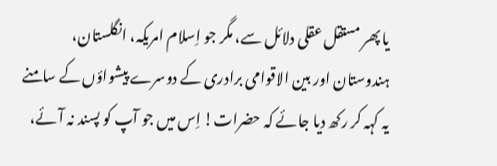یا پھر مستقل عقلی دلائل سے، مگر جو اِسلام امریکہ، انگلستان، ہندوستان اور بین الاقوامی برادری کے دوسرے پیشواؤں کے سامنے یہ کہہ کر رکھ دیا جائے کہ حضرات! اِس میں جو آپ کو پسند نہ آئے،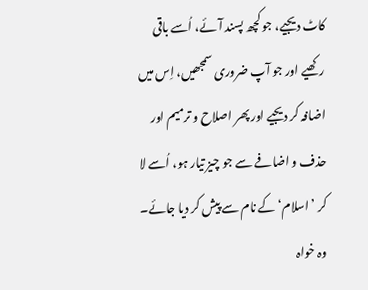کاٹ دیجیے، جو کچھ پسند آئے، اُسے باقی رکھیے اور جو آپ ضروری سمجھیں، اِس میں اضافہ کر دیجیے اور پھر اصلاح و ترمیم اور حذف و اضافے سے جو چیز تیار ہو، اُسے لا کر ’اسلام‘ کے نام سے پیش کر دیا جائے۔ وہ خواہ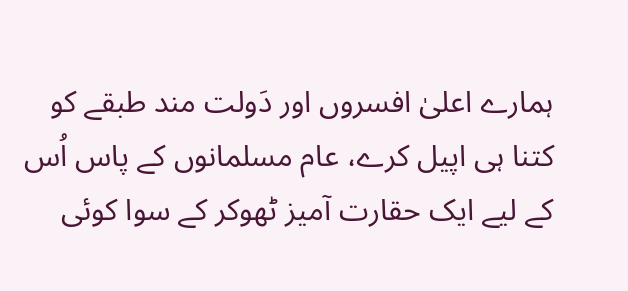ہمارے اعلیٰ افسروں اور دَولت مند طبقے کو کتنا ہی اپیل کرے، عام مسلمانوں کے پاس اُس کے لیے ایک حقارت آمیز ٹھوکر کے سوا کوئی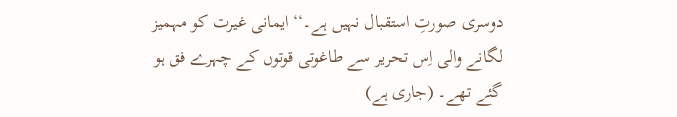دوسری صورتِ استقبال نہیں ہے۔‘‘ ایمانی غیرت کو مہمیز لگانے والی اِس تحریر سے طاغوتی قوتوں کے چہرے فق ہو گئے تھے۔ (جاری ہے)